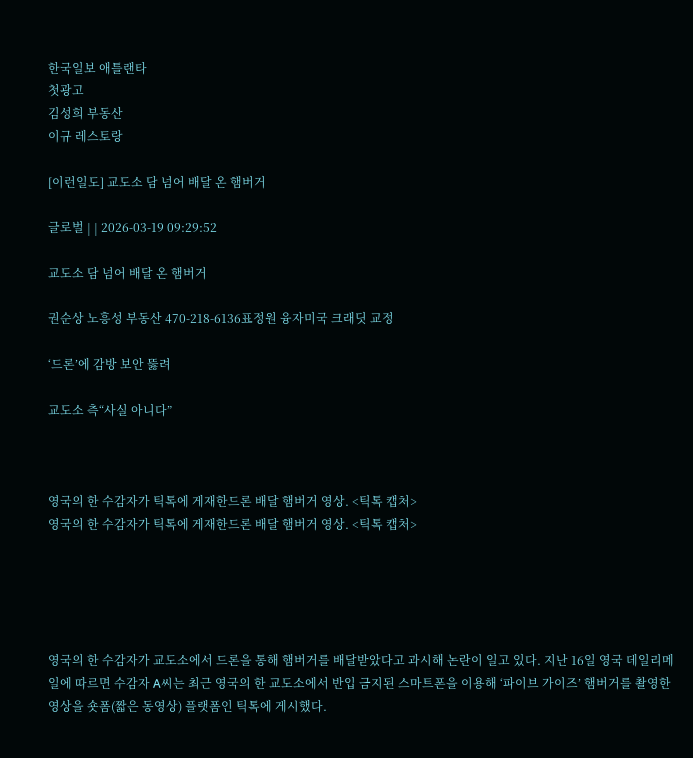한국일보 애틀랜타
첫광고
김성희 부동산
이규 레스토랑

[이런일도] 교도소 담 넘어 배달 온 햄버거

글로벌 | | 2026-03-19 09:29:52

교도소 담 넘어 배달 온 햄버거

권순상 노흥성 부동산 470-218-6136표정원 융자미국 크래딧 교정

‘드론’에 감방 보안 뚫려

교도소 측“사실 아니다”



영국의 한 수감자가 틱톡에 게재한드론 배달 햄버거 영상. <틱톡 캡처>
영국의 한 수감자가 틱톡에 게재한드론 배달 햄버거 영상. <틱톡 캡처>





영국의 한 수감자가 교도소에서 드론을 통해 햄버거를 배달받았다고 과시해 논란이 일고 있다. 지난 16일 영국 데일리메일에 따르면 수감자 A씨는 최근 영국의 한 교도소에서 반입 금지된 스마트폰을 이용해 ‘파이브 가이즈’ 햄버거를 촬영한 영상을 숏폼(짧은 동영상) 플랫폼인 틱톡에 게시했다.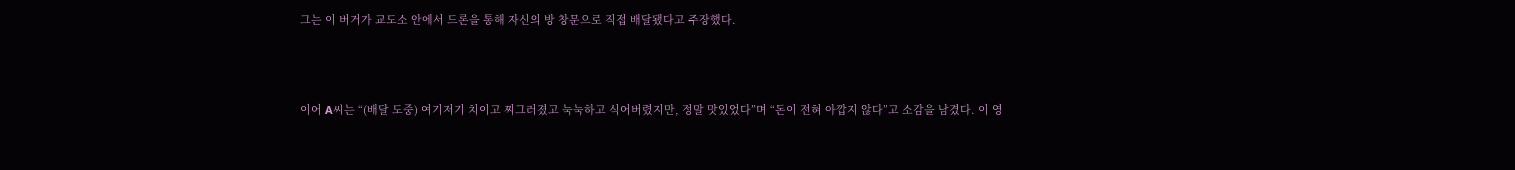그는 이 버거가 교도소 안에서 드론을 통해 자신의 방 창문으로 직접 배달됐다고 주장했다.



이어 A씨는 “(배달 도중) 여기저기 치이고 찌그러졌고 눅눅하고 식어버렸지만, 정말 맛있었다”며 “돈이 전혀 아깝지 않다”고 소감을 남겼다. 이 영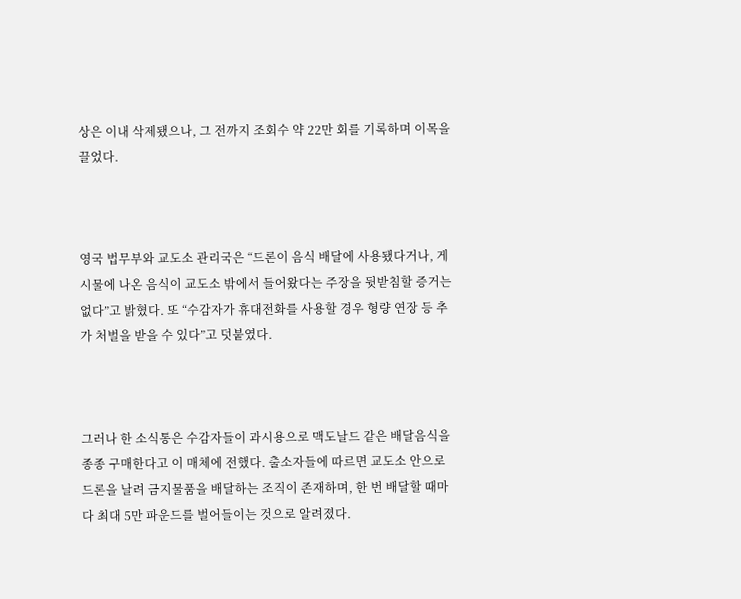상은 이내 삭제됐으나, 그 전까지 조회수 약 22만 회를 기록하며 이목을 끌었다.



영국 법무부와 교도소 관리국은 “드론이 음식 배달에 사용됐다거나, 게시물에 나온 음식이 교도소 밖에서 들어왔다는 주장을 뒷받침할 증거는 없다”고 밝혔다. 또 “수감자가 휴대전화를 사용할 경우 형량 연장 등 추가 처벌을 받을 수 있다”고 덧붙였다.



그러나 한 소식통은 수감자들이 과시용으로 맥도날드 같은 배달음식을 종종 구매한다고 이 매체에 전했다. 출소자들에 따르면 교도소 안으로 드론을 날려 금지물품을 배달하는 조직이 존재하며, 한 번 배달할 때마다 최대 5만 파운드를 벌어들이는 것으로 알려졌다.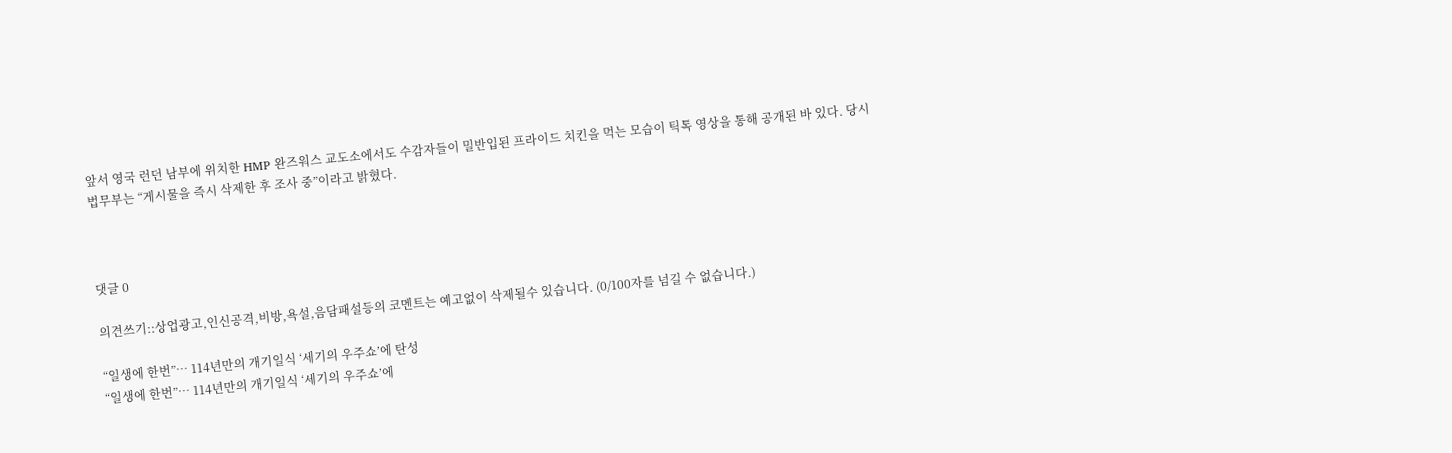앞서 영국 런던 남부에 위치한 HMP 완즈워스 교도소에서도 수감자들이 밀반입된 프라이드 치킨을 먹는 모습이 틱톡 영상을 통해 공개된 바 있다. 당시 법무부는 “게시물을 즉시 삭제한 후 조사 중”이라고 밝혔다.



댓글 0

의견쓰기::상업광고,인신공격,비방,욕설,음담패설등의 코멘트는 예고없이 삭제될수 있습니다. (0/100자를 넘길 수 없습니다.)

“일생에 한번”… 114년만의 개기일식 ‘세기의 우주쇼’에 탄성
“일생에 한번”… 114년만의 개기일식 ‘세기의 우주쇼’에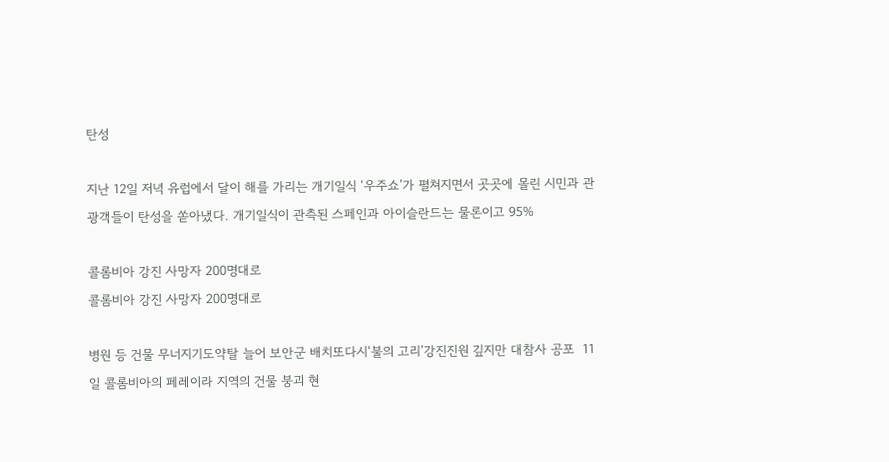탄성

지난 12일 저녁 유럽에서 달이 해를 가리는 개기일식 ‘우주쇼’가 펼쳐지면서 곳곳에 몰린 시민과 관광객들이 탄성을 쏟아냈다. 개기일식이 관측된 스페인과 아이슬란드는 물론이고 95%

콜롬비아 강진 사망자 200명대로
콜롬비아 강진 사망자 200명대로

병원 등 건물 무너지기도약탈 늘어 보안군 배치또다시‘불의 고리’강진진원 깊지만 대참사 공포  11일 콜롬비아의 페레이라 지역의 건물 붕괴 현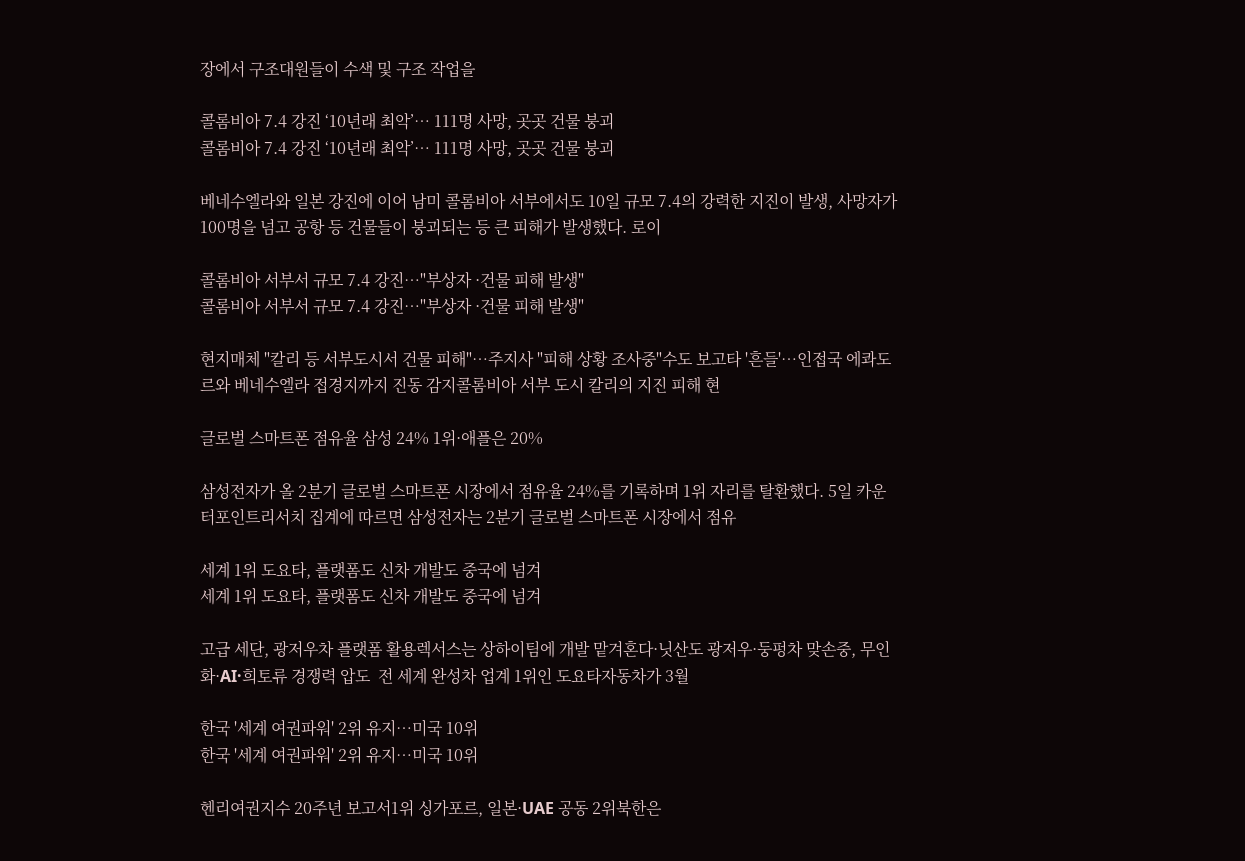장에서 구조대원들이 수색 및 구조 작업을

콜롬비아 7.4 강진 ‘10년래 최악’… 111명 사망, 곳곳 건물 붕괴
콜롬비아 7.4 강진 ‘10년래 최악’… 111명 사망, 곳곳 건물 붕괴

베네수엘라와 일본 강진에 이어 남미 콜롬비아 서부에서도 10일 규모 7.4의 강력한 지진이 발생, 사망자가 100명을 넘고 공항 등 건물들이 붕괴되는 등 큰 피해가 발생했다. 로이

콜롬비아 서부서 규모 7.4 강진…"부상자 ·건물 피해 발생"
콜롬비아 서부서 규모 7.4 강진…"부상자 ·건물 피해 발생"

현지매체 "칼리 등 서부도시서 건물 피해"…주지사 "피해 상황 조사중"수도 보고타 '흔들'…인접국 에콰도르와 베네수엘라 접경지까지 진동 감지콜롬비아 서부 도시 칼리의 지진 피해 현

글로벌 스마트폰 점유율 삼성 24% 1위·애플은 20%

삼성전자가 올 2분기 글로벌 스마트폰 시장에서 점유율 24%를 기록하며 1위 자리를 탈환했다. 5일 카운터포인트리서치 집계에 따르면 삼성전자는 2분기 글로벌 스마트폰 시장에서 점유

세계 1위 도요타, 플랫폼도 신차 개발도 중국에 넘겨
세계 1위 도요타, 플랫폼도 신차 개발도 중국에 넘겨

고급 세단, 광저우차 플랫폼 활용렉서스는 상하이팀에 개발 맡겨혼다·닛산도 광저우·둥펑차 맞손중, 무인화·AI·희토류 경쟁력 압도  전 세계 완성차 업계 1위인 도요타자동차가 3월

한국 '세계 여권파워' 2위 유지…미국 10위
한국 '세계 여권파워' 2위 유지…미국 10위

헨리여권지수 20주년 보고서1위 싱가포르, 일본·UAE 공동 2위북한은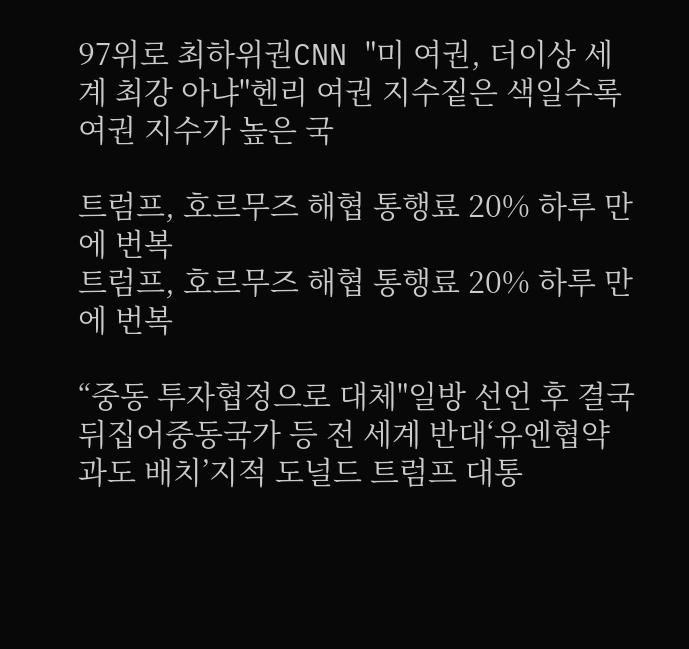97위로 최하위권CNN "미 여권, 더이상 세계 최강 아냐"헨리 여권 지수짙은 색일수록 여권 지수가 높은 국

트럼프, 호르무즈 해협 통행료 20% 하루 만에 번복
트럼프, 호르무즈 해협 통행료 20% 하루 만에 번복

“중동 투자협정으로 대체"일방 선언 후 결국 뒤집어중동국가 등 전 세계 반대‘유엔협약과도 배치’지적 도널드 트럼프 대통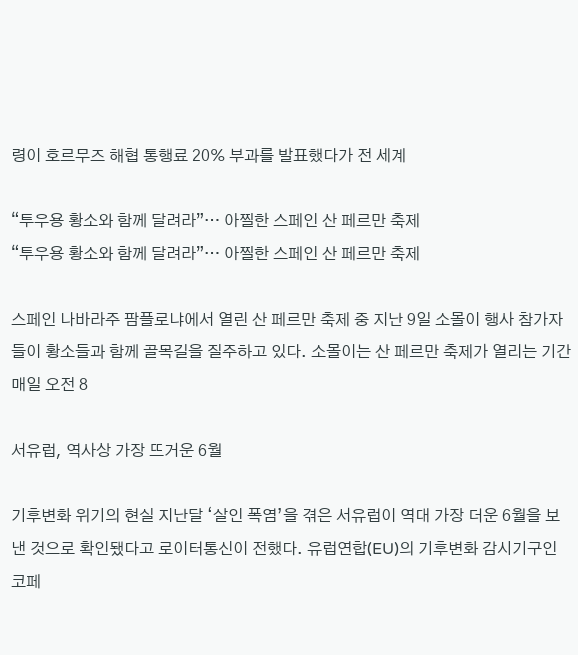령이 호르무즈 해협 통행료 20% 부과를 발표했다가 전 세계

“투우용 황소와 함께 달려라”… 아찔한 스페인 산 페르만 축제
“투우용 황소와 함께 달려라”… 아찔한 스페인 산 페르만 축제

스페인 나바라주 팜플로냐에서 열린 산 페르만 축제 중 지난 9일 소몰이 행사 참가자들이 황소들과 함께 골목길을 질주하고 있다. 소몰이는 산 페르만 축제가 열리는 기간 매일 오전 8

서유럽, 역사상 가장 뜨거운 6월

기후변화 위기의 현실 지난달 ‘살인 폭염’을 겪은 서유럽이 역대 가장 더운 6월을 보낸 것으로 확인됐다고 로이터통신이 전했다. 유럽연합(EU)의 기후변화 감시기구인 코페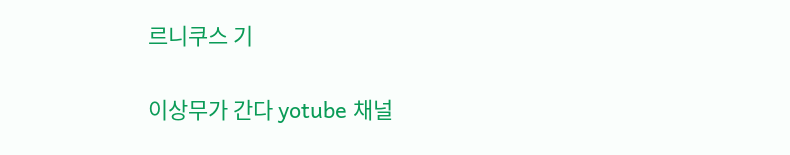르니쿠스 기

이상무가 간다 yotube 채널